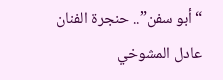“أبو سفن”.. حنجرة الفنان عادل المشوخي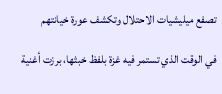تصفع ميليشيات الاحتلال وتكشف عورة خيانتهم

في الوقت الذي تستمر فيه غزة بلفظ خبثها، برزت أغنية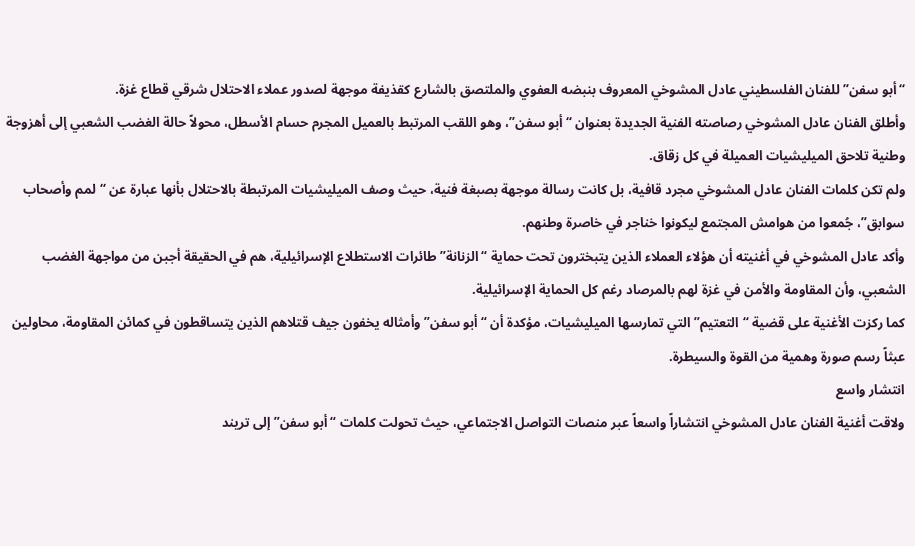“أبو سفن” للفنان الفلسطيني عادل المشوخي المعروف بنبضه العفوي والملتصق بالشارع كقذيفة موجهة لصدور عملاء الاحتلال شرقي قطاع غزة.
وأطلق الفنان عادل المشوخي رصاصته الفنية الجديدة بعنوان “أبو سفن”، وهو اللقب المرتبط بالعميل المجرم حسام الأسطل، محولاً حالة الغضب الشعبي إلى أهزوجة وطنية تلاحق الميليشيات العميلة في كل زقاق.
ولم تكن كلمات الفنان عادل المشوخي مجرد قافية، بل كانت رسالة موجهة بصبغة فنية، حيث وصف الميليشيات المرتبطة بالاحتلال بأنها عبارة عن “لمم وأصحاب سوابق”، جُمعوا من هوامش المجتمع ليكونوا خناجر في خاصرة وطنهم.
وأكد عادل المشوخي في أغنيته أن هؤلاء العملاء الذين يتبخترون تحت حماية “الزنانة” طائرات الاستطلاع الإسرائيلية، هم في الحقيقة أجبن من مواجهة الغضب الشعبي، وأن المقاومة والأمن في غزة لهم بالمرصاد رغم كل الحماية الإسرائيلية.
كما ركزت الأغنية على قضية “التعتيم” التي تمارسها الميليشيات، مؤكدة أن “أبو سفن” وأمثاله يخفون جيف قتلاهم الذين يتساقطون في كمائن المقاومة، محاولين عبثاً رسم صورة وهمية من القوة والسيطرة.
انتشار واسع
ولاقت أغنية الفنان عادل المشوخي انتشاراً واسعاً عبر منصات التواصل الاجتماعي، حيث تحولت كلمات “أبو سفن” إلى تريند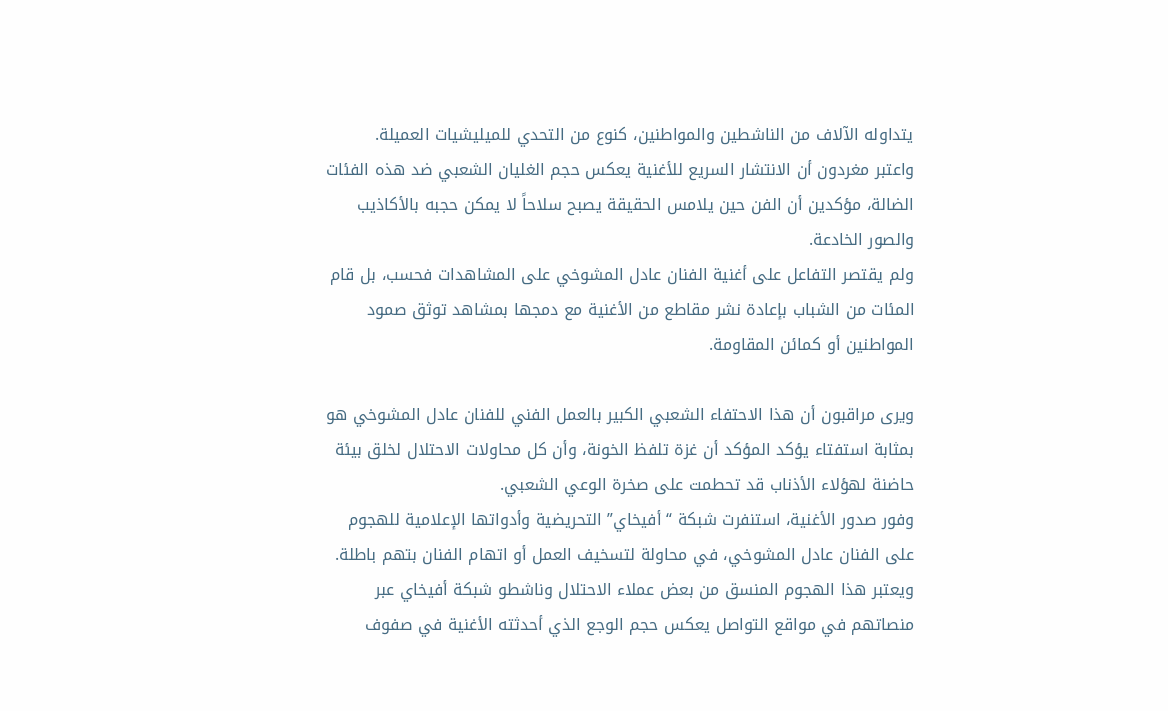يتداوله الآلاف من الناشطين والمواطنين، كنوع من التحدي للميليشيات العميلة.
واعتبر مغردون أن الانتشار السريع للأغنية يعكس حجم الغليان الشعبي ضد هذه الفئات الضالة، مؤكدين أن الفن حين يلامس الحقيقة يصبح سلاحاً لا يمكن حجبه بالأكاذيب والصور الخادعة.
ولم يقتصر التفاعل على أغنية الفنان عادل المشوخي على المشاهدات فحسب، بل قام المئات من الشباب بإعادة نشر مقاطع من الأغنية مع دمجها بمشاهد توثق صمود المواطنين أو كمائن المقاومة.

ويرى مراقبون أن هذا الاحتفاء الشعبي الكبير بالعمل الفني للفنان عادل المشوخي هو بمثابة استفتاء يؤكد المؤكد أن غزة تلفظ الخونة، وأن كل محاولات الاحتلال لخلق بيئة حاضنة لهؤلاء الأذناب قد تحطمت على صخرة الوعي الشعبي.
وفور صدور الأغنية، استنفرت شبكة “أفيخاي” التحريضية وأدواتها الإعلامية للهجوم على الفنان عادل المشوخي، في محاولة لتسخيف العمل أو اتهام الفنان بتهم باطلة.
ويعتبر هذا الهجوم المنسق من بعض عملاء الاحتلال وناشطو شبكة أفيخاي عبر منصاتهم في مواقع التواصل يعكس حجم الوجع الذي أحدثته الأغنية في صفوف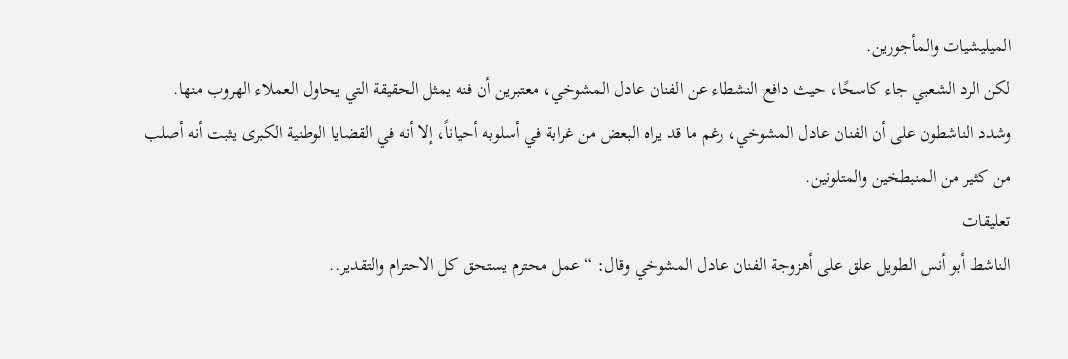الميليشيات والمأجورين.
لكن الرد الشعبي جاء كاسحًا، حيث دافع النشطاء عن الفنان عادل المشوخي، معتبرين أن فنه يمثل الحقيقة التي يحاول العملاء الهروب منها.
وشدد الناشطون على أن الفنان عادل المشوخي، رغم ما قد يراه البعض من غرابة في أسلوبه أحياناً، إلا أنه في القضايا الوطنية الكبرى يثبت أنه أصلب من كثير من المنبطخين والمتلونين.
تعليقات
الناشط أبو أنس الطويل علق على أهزوجة الفنان عادل المشوخي وقال: “عمل محترم يستحق كل الاحترام والتقدير..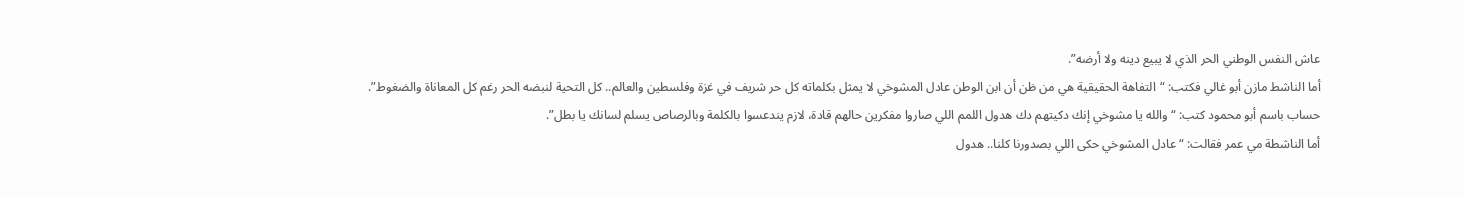عاش النفس الوطني الحر الذي لا يبيع دينه ولا أرضه”.
أما الناشط مازن أبو غالي فكتب: “التفاهة الحقيقية هي من ظن أن ابن الوطن عادل المشوخي لا يمثل بكلماته كل حر شريف في غزة وفلسطين والعالم.. كل التحية لنبضه الحر رغم كل المعاناة والضغوط”.
حساب باسم أبو محمود كتب: “والله يا مشوخي إنك دكيتهم دك هدول اللمم اللي صاروا مفكرين حالهم قادة، لازم يندعسوا بالكلمة وبالرصاص يسلم لسانك يا بطل”.
أما الناشطة مي عمر فقالت: “عادل المشوخي حكى اللي بصدورنا كلنا.. هدول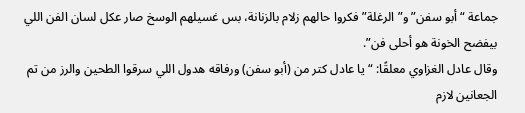جماعة “أبو سفن” و”الرغلة” فكروا حالهم زلام بالزنانة، بس غسيلهم الوسخ صار عكل لسان الفن اللي بيفضح الخونة هو أحلى فن”.
وقال عادل الغزاوي معلقًا: “يا عادل كتر من (أبو سفن) ورفاقه هدول اللي سرقوا الطحين والرز من تم الجعانين لازم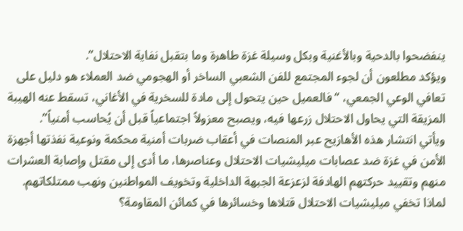ينفضحوا بالدحية وبالأغنية وبكل وسيلة غزة طاهرة وما بتقبل نفاية الاحتلال”.
ويؤكد مطلعون أن لجوء المجتمع للفن الشعبي الساخر أو الهجومي ضد العملاء هو دليل على تعافي الوعي الجمعي، “فالعميل حين يتحول إلى مادة للسخرية في الأغاني، تسقط عنه الهيبة المزيقة التي يحاول الاحتلال زرعها فيه، ويصبح معزولاً اجتماعياً قبل أن يُحاسب أمنياً”.
ويأتي انتشار هذه الأهازيح عبر المنصات في أعقاب ضربات أمنية محكمة ونوعية نفذتها أجهزة الأمن في غزة ضد عصابات ميليشيات الاحتلال وعناصرها، ما أدى إلى مقتل وإصابة العشرات منهم وتقييد حركتهم الهادفة لزعزعة الجبهة الداخلية وتخويف المواطنين ونهب ممتلكاتهم.
لماذا تخفي ميليشيات الاحتلال قتلاها وخسائرها في كمائن المقاومة؟